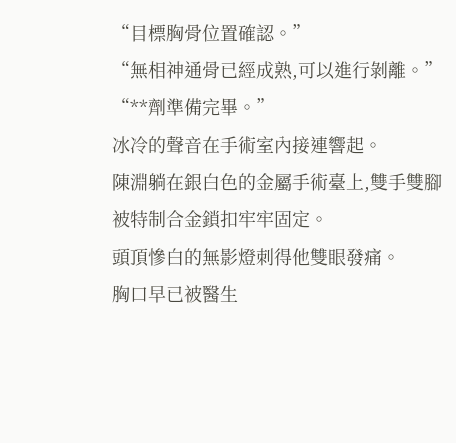“目標胸骨位置確認。”
“無相神通骨已經成熟,可以進行剝離。”
“**劑準備完畢。”
冰冷的聲音在手術室內接連響起。
陳淵躺在銀白色的金屬手術臺上,雙手雙腳被特制合金鎖扣牢牢固定。
頭頂慘白的無影燈刺得他雙眼發痛。
胸口早已被醫生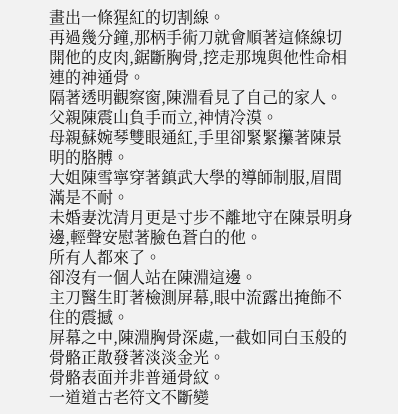畫出一條猩紅的切割線。
再過幾分鐘,那柄手術刀就會順著這條線切開他的皮肉,鋸斷胸骨,挖走那塊與他性命相連的神通骨。
隔著透明觀察窗,陳淵看見了自己的家人。
父親陳震山負手而立,神情冷漠。
母親蘇婉琴雙眼通紅,手里卻緊緊攥著陳景明的胳膊。
大姐陳雪寧穿著鎮武大學的導師制服,眉間滿是不耐。
未婚妻沈清月更是寸步不離地守在陳景明身邊,輕聲安慰著臉色蒼白的他。
所有人都來了。
卻沒有一個人站在陳淵這邊。
主刀醫生盯著檢測屏幕,眼中流露出掩飾不住的震撼。
屏幕之中,陳淵胸骨深處,一截如同白玉般的骨骼正散發著淡淡金光。
骨骼表面并非普通骨紋。
一道道古老符文不斷變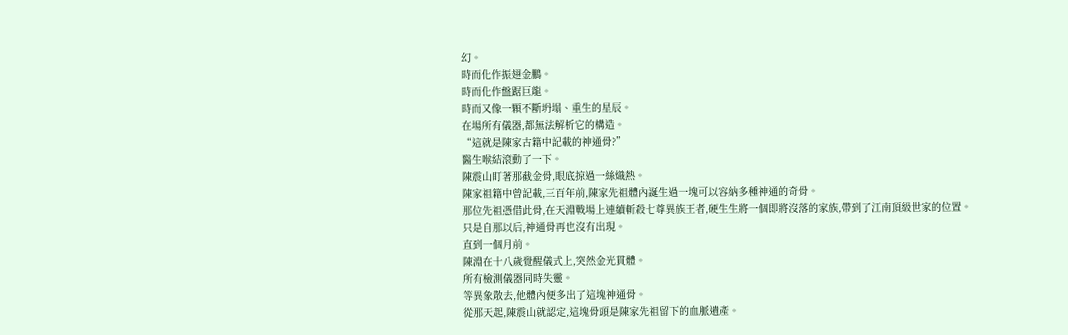幻。
時而化作振翅金鵬。
時而化作盤踞巨龍。
時而又像一顆不斷坍塌、重生的星辰。
在場所有儀器,都無法解析它的構造。
“這就是陳家古籍中記載的神通骨?”
醫生喉結滾動了一下。
陳震山盯著那截金骨,眼底掠過一絲熾熱。
陳家祖籍中曾記載,三百年前,陳家先祖體內誕生過一塊可以容納多種神通的奇骨。
那位先祖憑借此骨,在天淵戰場上連續斬殺七尊異族王者,硬生生將一個即將沒落的家族,帶到了江南頂級世家的位置。
只是自那以后,神通骨再也沒有出現。
直到一個月前。
陳淵在十八歲覺醒儀式上,突然金光貫體。
所有檢測儀器同時失靈。
等異象散去,他體內便多出了這塊神通骨。
從那天起,陳震山就認定,這塊骨頭是陳家先祖留下的血脈遺產。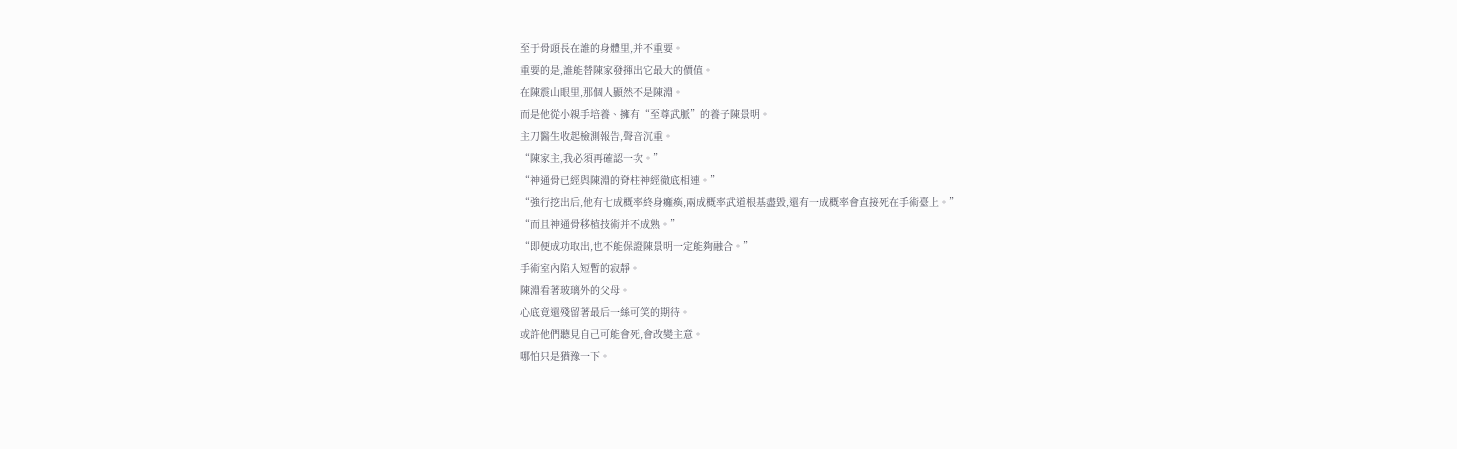至于骨頭長在誰的身體里,并不重要。
重要的是,誰能替陳家發揮出它最大的價值。
在陳震山眼里,那個人顯然不是陳淵。
而是他從小親手培養、擁有“至尊武脈”的養子陳景明。
主刀醫生收起檢測報告,聲音沉重。
“陳家主,我必須再確認一次。”
“神通骨已經與陳淵的脊柱神經徹底相連。”
“強行挖出后,他有七成概率終身癱瘓,兩成概率武道根基盡毀,還有一成概率會直接死在手術臺上。”
“而且神通骨移植技術并不成熟。”
“即便成功取出,也不能保證陳景明一定能夠融合。”
手術室內陷入短暫的寂靜。
陳淵看著玻璃外的父母。
心底竟還殘留著最后一絲可笑的期待。
或許他們聽見自己可能會死,會改變主意。
哪怕只是猶豫一下。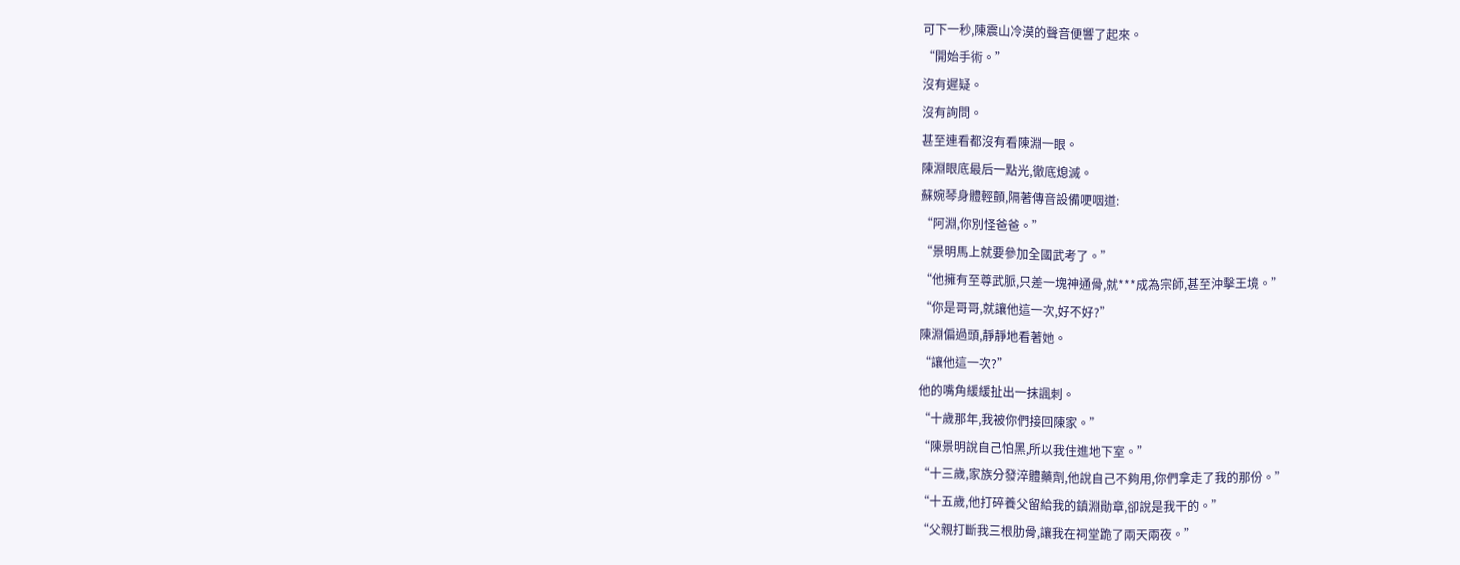可下一秒,陳震山冷漠的聲音便響了起來。
“開始手術。”
沒有遲疑。
沒有詢問。
甚至連看都沒有看陳淵一眼。
陳淵眼底最后一點光,徹底熄滅。
蘇婉琴身體輕顫,隔著傳音設備哽咽道:
“阿淵,你別怪爸爸。”
“景明馬上就要參加全國武考了。”
“他擁有至尊武脈,只差一塊神通骨,就***成為宗師,甚至沖擊王境。”
“你是哥哥,就讓他這一次,好不好?”
陳淵偏過頭,靜靜地看著她。
“讓他這一次?”
他的嘴角緩緩扯出一抹諷刺。
“十歲那年,我被你們接回陳家。”
“陳景明說自己怕黑,所以我住進地下室。”
“十三歲,家族分發淬體藥劑,他說自己不夠用,你們拿走了我的那份。”
“十五歲,他打碎養父留給我的鎮淵勛章,卻說是我干的。”
“父親打斷我三根肋骨,讓我在祠堂跪了兩天兩夜。”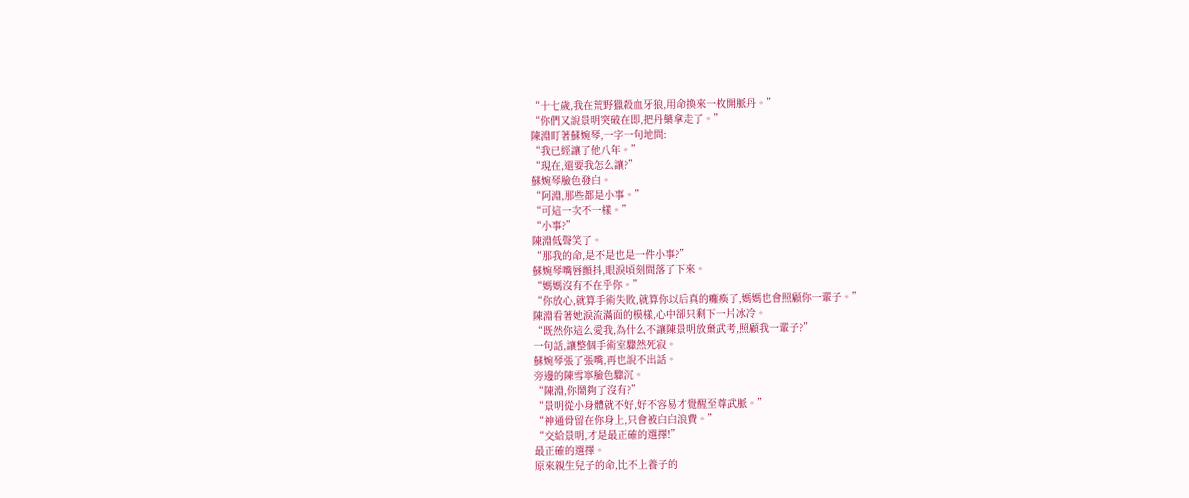“十七歲,我在荒野獵殺血牙狼,用命換來一枚開脈丹。”
“你們又說景明突破在即,把丹藥拿走了。”
陳淵盯著蘇婉琴,一字一句地問:
“我已經讓了他八年。”
“現在,還要我怎么讓?”
蘇婉琴臉色發白。
“阿淵,那些都是小事。”
“可這一次不一樣。”
“小事?”
陳淵低聲笑了。
“那我的命,是不是也是一件小事?”
蘇婉琴嘴唇顫抖,眼淚頃刻間落了下來。
“媽媽沒有不在乎你。”
“你放心,就算手術失敗,就算你以后真的癱瘓了,媽媽也會照顧你一輩子。”
陳淵看著她淚流滿面的模樣,心中卻只剩下一片冰冷。
“既然你這么愛我,為什么不讓陳景明放棄武考,照顧我一輩子?”
一句話,讓整個手術室驟然死寂。
蘇婉琴張了張嘴,再也說不出話。
旁邊的陳雪寧臉色驟沉。
“陳淵,你鬧夠了沒有?”
“景明從小身體就不好,好不容易才覺醒至尊武脈。”
“神通骨留在你身上,只會被白白浪費。”
“交給景明,才是最正確的選擇!”
最正確的選擇。
原來親生兒子的命,比不上養子的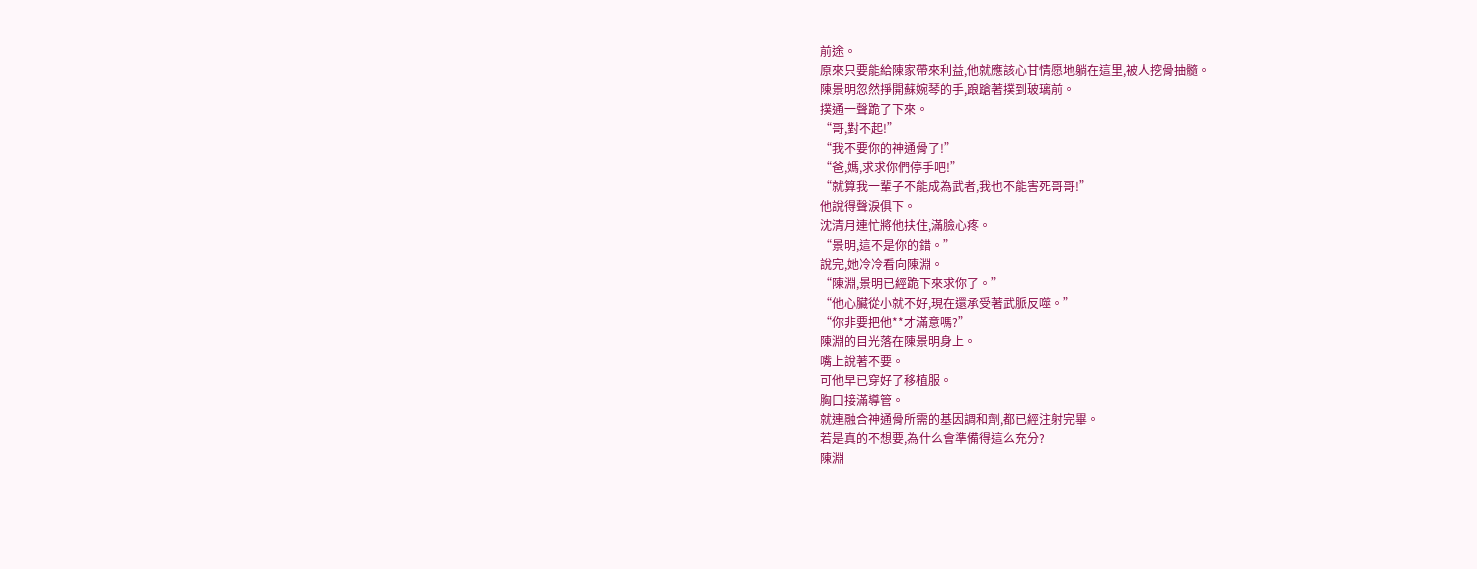前途。
原來只要能給陳家帶來利益,他就應該心甘情愿地躺在這里,被人挖骨抽髓。
陳景明忽然掙開蘇婉琴的手,踉蹌著撲到玻璃前。
撲通一聲跪了下來。
“哥,對不起!”
“我不要你的神通骨了!”
“爸,媽,求求你們停手吧!”
“就算我一輩子不能成為武者,我也不能害死哥哥!”
他說得聲淚俱下。
沈清月連忙將他扶住,滿臉心疼。
“景明,這不是你的錯。”
說完,她冷冷看向陳淵。
“陳淵,景明已經跪下來求你了。”
“他心臟從小就不好,現在還承受著武脈反噬。”
“你非要把他**才滿意嗎?”
陳淵的目光落在陳景明身上。
嘴上說著不要。
可他早已穿好了移植服。
胸口接滿導管。
就連融合神通骨所需的基因調和劑,都已經注射完畢。
若是真的不想要,為什么會準備得這么充分?
陳淵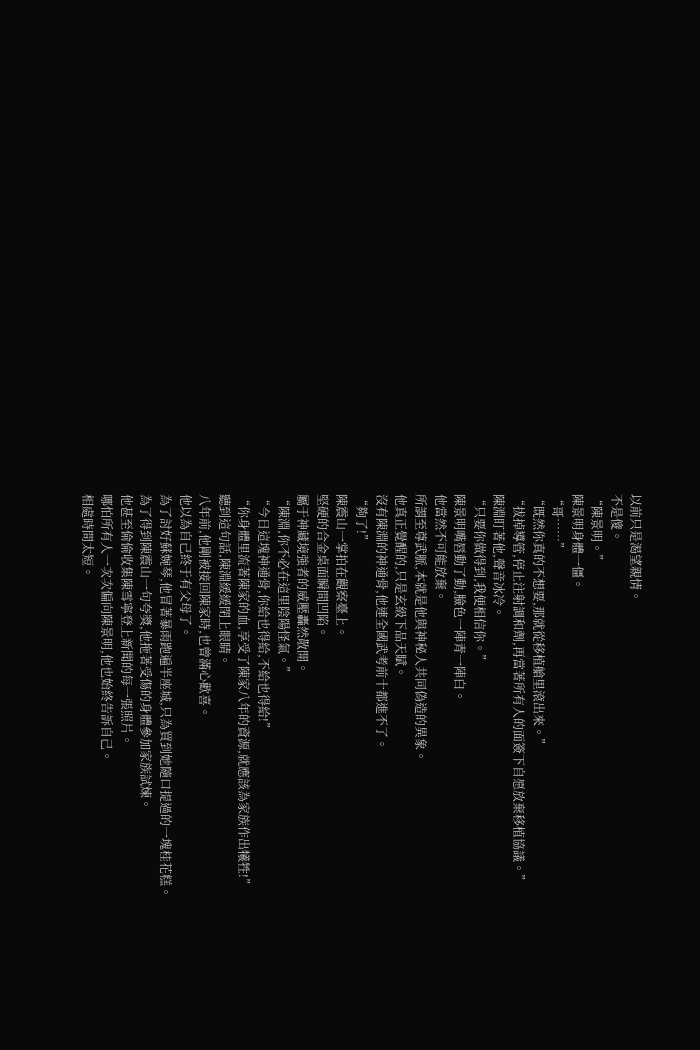以前只是渴望親情。
不是傻。
“陳景明。”
陳景明身體一僵。
“哥……”
“既然你真的不想要,那就從移植艙里滾出來。”
“拔掉導管,停止注射調和劑,再當著所有人的面簽下自愿放棄移植協議。”
陳淵盯著他,聲音冰冷。
“只要你做得到,我便相信你。”
陳景明嘴唇動了動,臉色一陣青一陣白。
他當然不可能放棄。
所謂至尊武脈,本就是他與神秘人共同偽造的異象。
他真正覺醒的,只是玄級下品天賦。
沒有陳淵的神通骨,他連全國武考前十都進不了。
“夠了!”
陳震山一掌拍在觀察臺上。
堅硬的合金桌面瞬間凹陷。
屬于神藏境強者的威壓轟然散開。
“陳淵,你不必在這里陰陽怪氣。”
“今日這塊神通骨,你給也得給,不給也得給!”
“你身體里流著陳家的血,享受了陳家八年的資源,就應該為家族作出犧牲!”
聽到這句話,陳淵緩緩閉上眼睛。
八年前,他剛被接回陳家時,也曾滿心歡喜。
他以為自己終于有父母了。
為了討好蘇婉琴,他冒著暴雨跑遍半座城,只為買到她隨口提過的一塊桂花糕。
為了得到陳震山一句夸獎,他拖著受傷的身體參加家族試煉。
他甚至偷偷收集陳雪寧登上新聞的每一張照片。
哪怕所有人一次次偏向陳景明,他也始終告訴自己。
相處時間太短。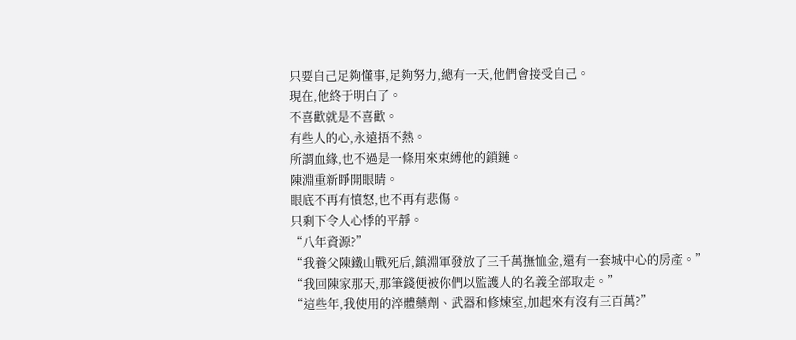只要自己足夠懂事,足夠努力,總有一天,他們會接受自己。
現在,他終于明白了。
不喜歡就是不喜歡。
有些人的心,永遠捂不熱。
所謂血緣,也不過是一條用來束縛他的鎖鏈。
陳淵重新睜開眼睛。
眼底不再有憤怒,也不再有悲傷。
只剩下令人心悸的平靜。
“八年資源?”
“我養父陳鐵山戰死后,鎮淵軍發放了三千萬撫恤金,還有一套城中心的房產。”
“我回陳家那天,那筆錢便被你們以監護人的名義全部取走。”
“這些年,我使用的淬體藥劑、武器和修煉室,加起來有沒有三百萬?”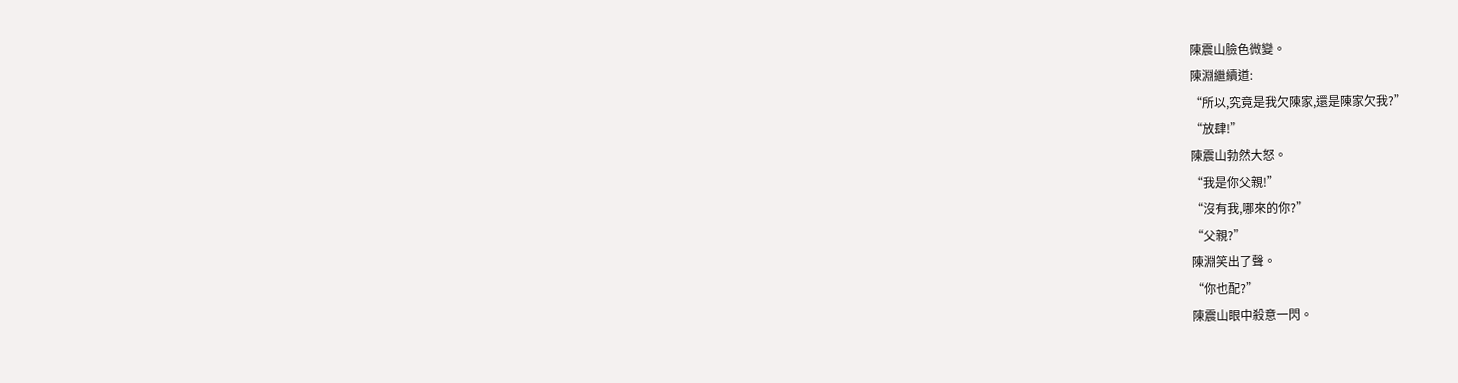陳震山臉色微變。
陳淵繼續道:
“所以,究竟是我欠陳家,還是陳家欠我?”
“放肆!”
陳震山勃然大怒。
“我是你父親!”
“沒有我,哪來的你?”
“父親?”
陳淵笑出了聲。
“你也配?”
陳震山眼中殺意一閃。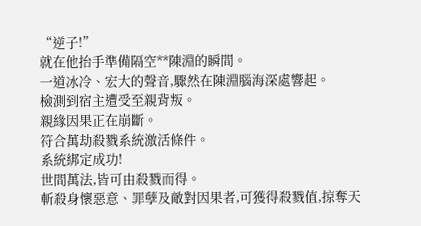“逆子!”
就在他抬手準備隔空**陳淵的瞬間。
一道冰冷、宏大的聲音,驟然在陳淵腦海深處響起。
檢測到宿主遭受至親背叛。
親緣因果正在崩斷。
符合萬劫殺戮系統激活條件。
系統綁定成功!
世間萬法,皆可由殺戮而得。
斬殺身懷惡意、罪孽及敵對因果者,可獲得殺戮值,掠奪天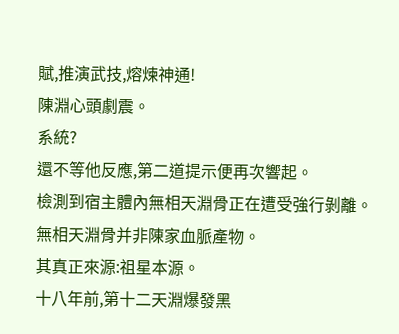賦,推演武技,熔煉神通!
陳淵心頭劇震。
系統?
還不等他反應,第二道提示便再次響起。
檢測到宿主體內無相天淵骨正在遭受強行剝離。
無相天淵骨并非陳家血脈產物。
其真正來源:祖星本源。
十八年前,第十二天淵爆發黑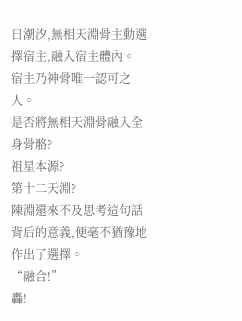日潮汐,無相天淵骨主動選擇宿主,融入宿主體內。
宿主乃神骨唯一認可之人。
是否將無相天淵骨融入全身骨骼?
祖星本源?
第十二天淵?
陳淵還來不及思考這句話背后的意義,便毫不猶豫地作出了選擇。
“融合!”
轟!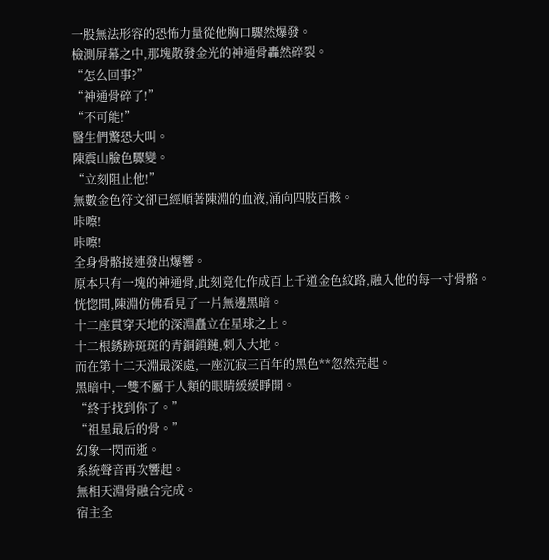一股無法形容的恐怖力量從他胸口驟然爆發。
檢測屏幕之中,那塊散發金光的神通骨轟然碎裂。
“怎么回事?”
“神通骨碎了!”
“不可能!”
醫生們驚恐大叫。
陳震山臉色驟變。
“立刻阻止他!”
無數金色符文卻已經順著陳淵的血液,涌向四肢百骸。
咔嚓!
咔嚓!
全身骨骼接連發出爆響。
原本只有一塊的神通骨,此刻竟化作成百上千道金色紋路,融入他的每一寸骨骼。
恍惚間,陳淵仿佛看見了一片無邊黑暗。
十二座貫穿天地的深淵矗立在星球之上。
十二根銹跡斑斑的青銅鎖鏈,刺入大地。
而在第十二天淵最深處,一座沉寂三百年的黑色**忽然亮起。
黑暗中,一雙不屬于人類的眼睛緩緩睜開。
“終于找到你了。”
“祖星最后的骨。”
幻象一閃而逝。
系統聲音再次響起。
無相天淵骨融合完成。
宿主全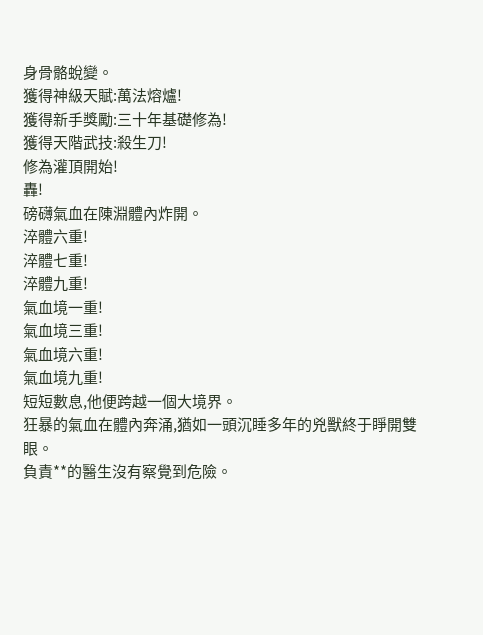身骨骼蛻變。
獲得神級天賦:萬法熔爐!
獲得新手獎勵:三十年基礎修為!
獲得天階武技:殺生刀!
修為灌頂開始!
轟!
磅礴氣血在陳淵體內炸開。
淬體六重!
淬體七重!
淬體九重!
氣血境一重!
氣血境三重!
氣血境六重!
氣血境九重!
短短數息,他便跨越一個大境界。
狂暴的氣血在體內奔涌,猶如一頭沉睡多年的兇獸終于睜開雙眼。
負責**的醫生沒有察覺到危險。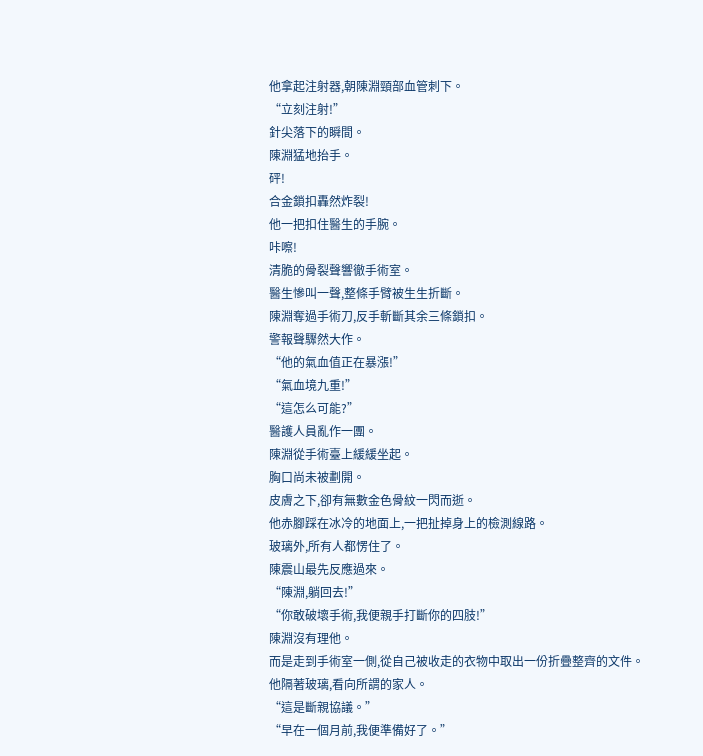他拿起注射器,朝陳淵頸部血管刺下。
“立刻注射!”
針尖落下的瞬間。
陳淵猛地抬手。
砰!
合金鎖扣轟然炸裂!
他一把扣住醫生的手腕。
咔嚓!
清脆的骨裂聲響徹手術室。
醫生慘叫一聲,整條手臂被生生折斷。
陳淵奪過手術刀,反手斬斷其余三條鎖扣。
警報聲驟然大作。
“他的氣血值正在暴漲!”
“氣血境九重!”
“這怎么可能?”
醫護人員亂作一團。
陳淵從手術臺上緩緩坐起。
胸口尚未被劃開。
皮膚之下,卻有無數金色骨紋一閃而逝。
他赤腳踩在冰冷的地面上,一把扯掉身上的檢測線路。
玻璃外,所有人都愣住了。
陳震山最先反應過來。
“陳淵,躺回去!”
“你敢破壞手術,我便親手打斷你的四肢!”
陳淵沒有理他。
而是走到手術室一側,從自己被收走的衣物中取出一份折疊整齊的文件。
他隔著玻璃,看向所謂的家人。
“這是斷親協議。”
“早在一個月前,我便準備好了。”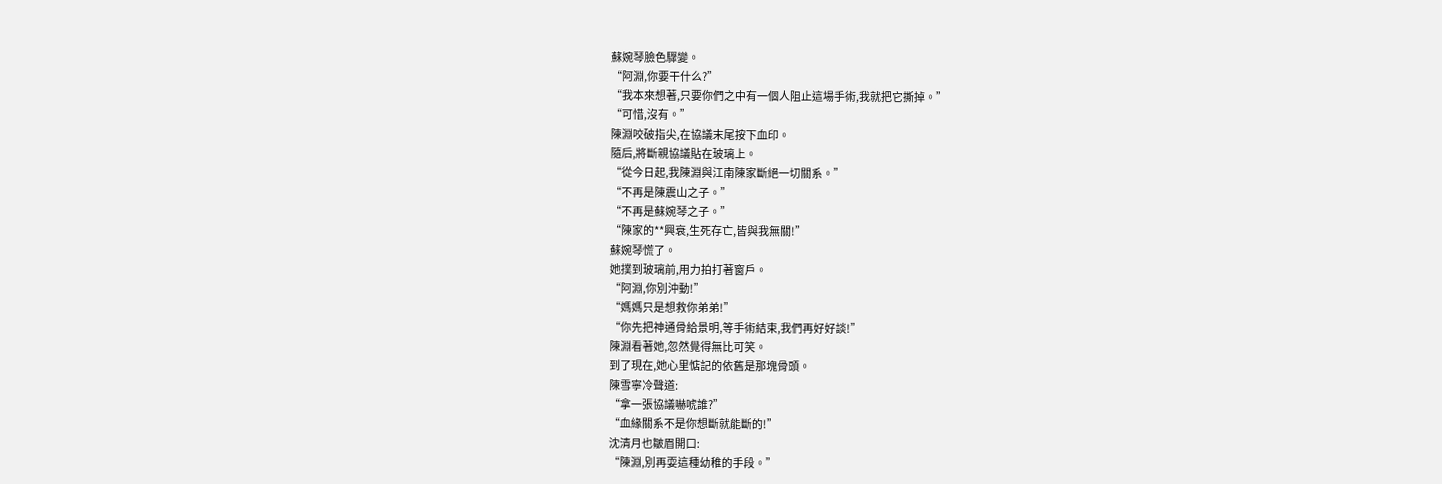蘇婉琴臉色驟變。
“阿淵,你要干什么?”
“我本來想著,只要你們之中有一個人阻止這場手術,我就把它撕掉。”
“可惜,沒有。”
陳淵咬破指尖,在協議末尾按下血印。
隨后,將斷親協議貼在玻璃上。
“從今日起,我陳淵與江南陳家斷絕一切關系。”
“不再是陳震山之子。”
“不再是蘇婉琴之子。”
“陳家的**興衰,生死存亡,皆與我無關!”
蘇婉琴慌了。
她撲到玻璃前,用力拍打著窗戶。
“阿淵,你別沖動!”
“媽媽只是想救你弟弟!”
“你先把神通骨給景明,等手術結束,我們再好好談!”
陳淵看著她,忽然覺得無比可笑。
到了現在,她心里惦記的依舊是那塊骨頭。
陳雪寧冷聲道:
“拿一張協議嚇唬誰?”
“血緣關系不是你想斷就能斷的!”
沈清月也皺眉開口:
“陳淵,別再耍這種幼稚的手段。”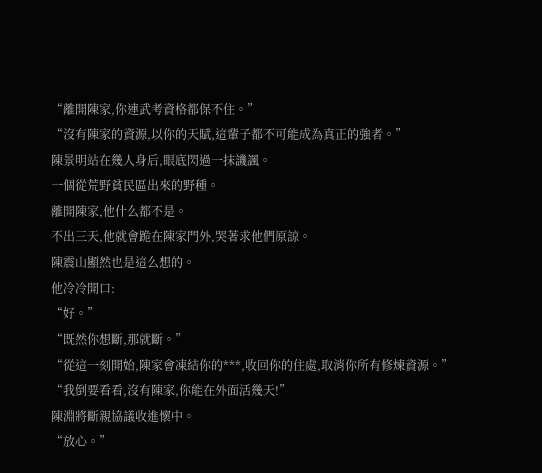“離開陳家,你連武考資格都保不住。”
“沒有陳家的資源,以你的天賦,這輩子都不可能成為真正的強者。”
陳景明站在幾人身后,眼底閃過一抹譏諷。
一個從荒野貧民區出來的野種。
離開陳家,他什么都不是。
不出三天,他就會跪在陳家門外,哭著求他們原諒。
陳震山顯然也是這么想的。
他冷冷開口:
“好。”
“既然你想斷,那就斷。”
“從這一刻開始,陳家會凍結你的***,收回你的住處,取消你所有修煉資源。”
“我倒要看看,沒有陳家,你能在外面活幾天!”
陳淵將斷親協議收進懷中。
“放心。”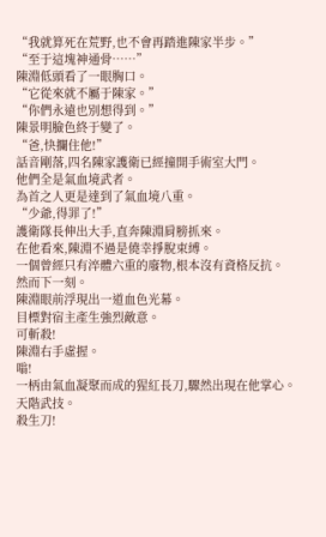“我就算死在荒野,也不會再踏進陳家半步。”
“至于這塊神通骨……”
陳淵低頭看了一眼胸口。
“它從來就不屬于陳家。”
“你們永遠也別想得到。”
陳景明臉色終于變了。
“爸,快攔住他!”
話音剛落,四名陳家護衛已經撞開手術室大門。
他們全是氣血境武者。
為首之人更是達到了氣血境八重。
“少爺,得罪了!”
護衛隊長伸出大手,直奔陳淵肩膀抓來。
在他看來,陳淵不過是僥幸掙脫束縛。
一個曾經只有淬體六重的廢物,根本沒有資格反抗。
然而下一刻。
陳淵眼前浮現出一道血色光幕。
目標對宿主產生強烈敵意。
可斬殺!
陳淵右手虛握。
嗡!
一柄由氣血凝聚而成的猩紅長刀,驟然出現在他掌心。
天階武技。
殺生刀!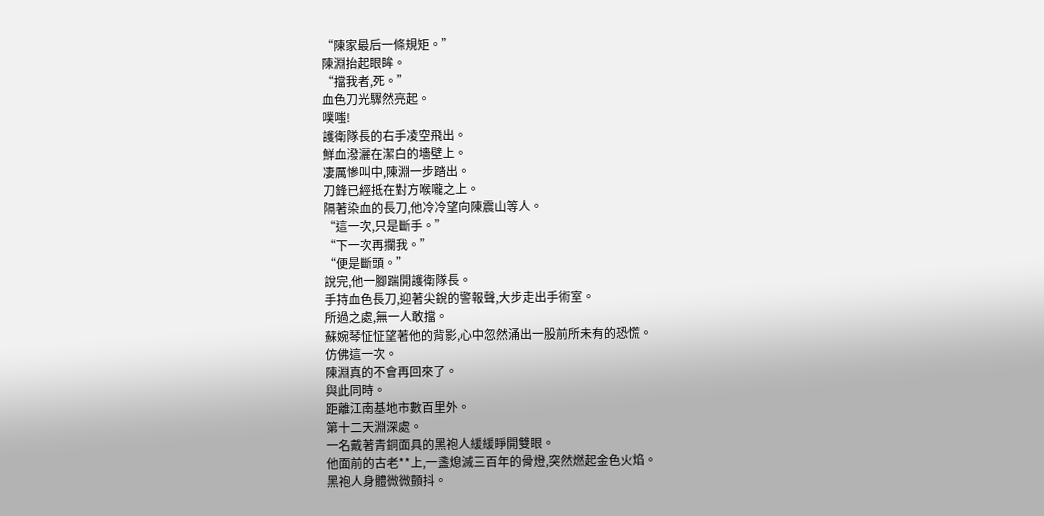“陳家最后一條規矩。”
陳淵抬起眼眸。
“擋我者,死。”
血色刀光驟然亮起。
噗嗤!
護衛隊長的右手凌空飛出。
鮮血潑灑在潔白的墻壁上。
凄厲慘叫中,陳淵一步踏出。
刀鋒已經抵在對方喉嚨之上。
隔著染血的長刀,他冷冷望向陳震山等人。
“這一次,只是斷手。”
“下一次再攔我。”
“便是斷頭。”
說完,他一腳踹開護衛隊長。
手持血色長刀,迎著尖銳的警報聲,大步走出手術室。
所過之處,無一人敢擋。
蘇婉琴怔怔望著他的背影,心中忽然涌出一股前所未有的恐慌。
仿佛這一次。
陳淵真的不會再回來了。
與此同時。
距離江南基地市數百里外。
第十二天淵深處。
一名戴著青銅面具的黑袍人緩緩睜開雙眼。
他面前的古老**上,一盞熄滅三百年的骨燈,突然燃起金色火焰。
黑袍人身體微微顫抖。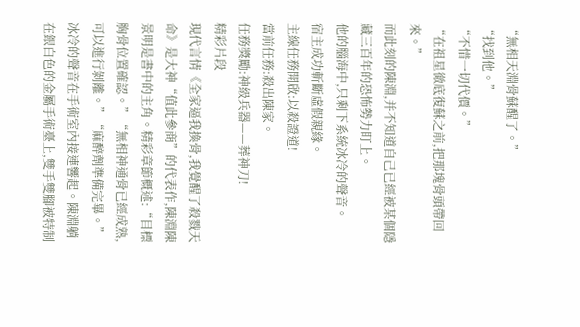“無相天淵骨蘇醒了。”
“找到他。”
“不惜一切代價。”
“在祖星徹底復蘇之前,把那塊骨頭帶回來。”
而此刻的陳淵,并不知道自己已經被某個隱藏三百年的恐怖勢力盯上。
他的腦海中,只剩下系統冰冷的聲音。
宿主成功斬斷虛假親緣。
主線任務開啟:以殺證道!
當前任務:殺出陳家。
任務獎勵:神級兵器——葬神刀!
精彩片段
現代言情《全家逼我換骨,我覺醒了殺戮天命》是大神“值此參商”的代表作,陳淵陳景明是書中的主角。精彩章節概述:“目標胸骨位置確認。”“無相神通骨已經成熟,可以進行剝離。”“麻醉劑準備完畢。”冰冷的聲音在手術室內接連響起。陳淵躺在銀白色的金屬手術臺上,雙手雙腳被特制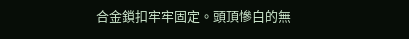合金鎖扣牢牢固定。頭頂慘白的無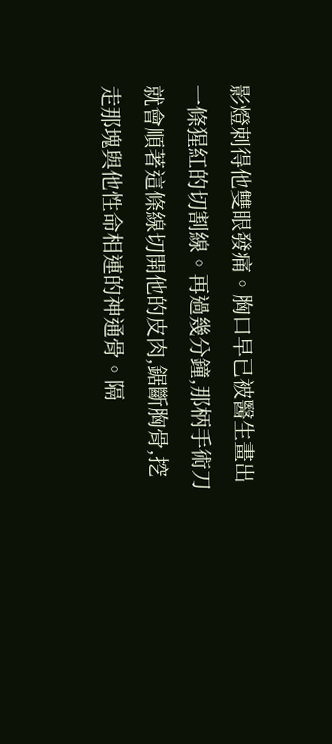影燈刺得他雙眼發痛。胸口早已被醫生畫出一條猩紅的切割線。再過幾分鐘,那柄手術刀就會順著這條線切開他的皮肉,鋸斷胸骨,挖走那塊與他性命相連的神通骨。隔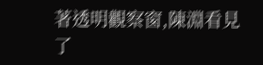著透明觀察窗,陳淵看見了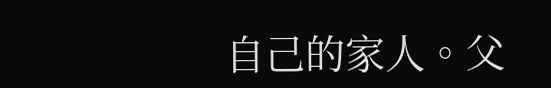自己的家人。父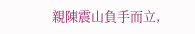親陳震山負手而立,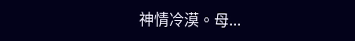神情冷漠。母...